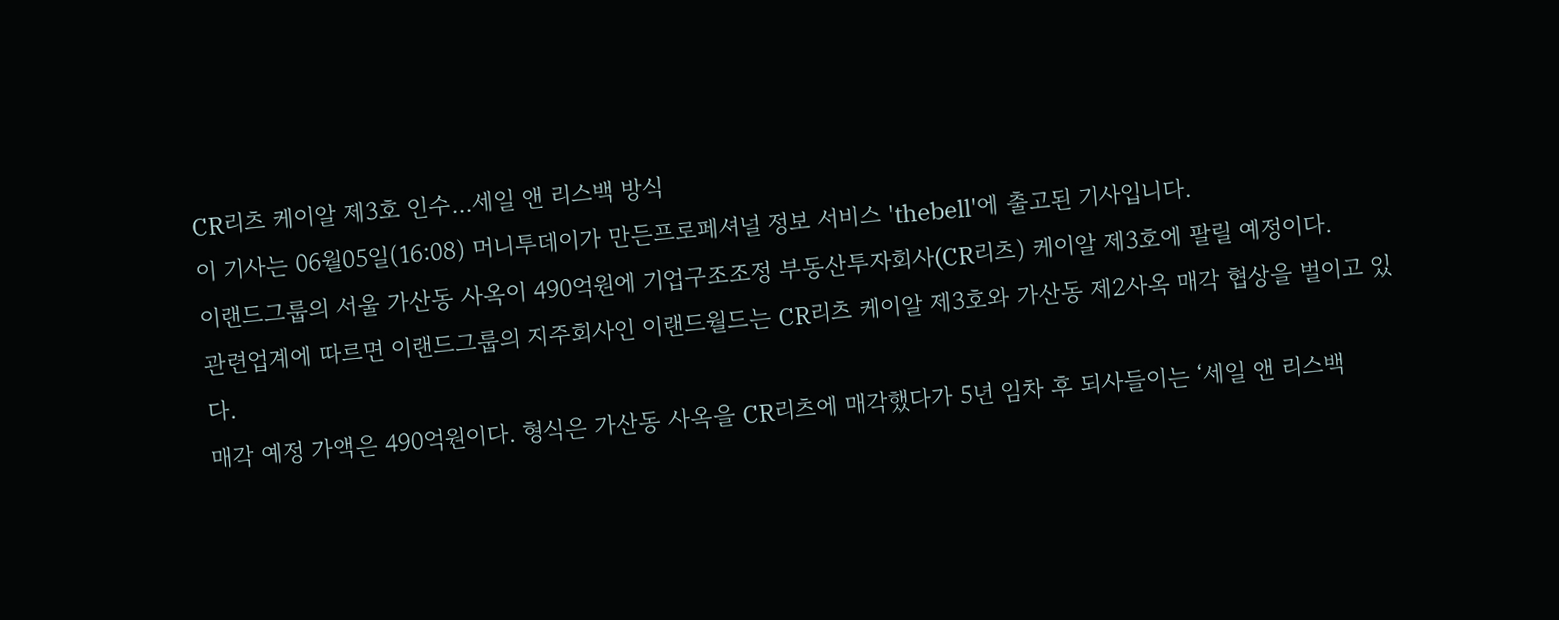CR리츠 케이알 제3호 인수...세일 앤 리스백 방식
이 기사는 06월05일(16:08) 머니투데이가 만든프로페셔널 정보 서비스 'thebell'에 출고된 기사입니다.
이랜드그룹의 서울 가산동 사옥이 490억원에 기업구조조정 부동산투자회사(CR리츠) 케이알 제3호에 팔릴 예정이다.
관련업계에 따르면 이랜드그룹의 지주회사인 이랜드월드는 CR리츠 케이알 제3호와 가산동 제2사옥 매각 협상을 벌이고 있다.
매각 예정 가액은 490억원이다. 형식은 가산동 사옥을 CR리츠에 매각했다가 5년 임차 후 되사들이는 ‘세일 앤 리스백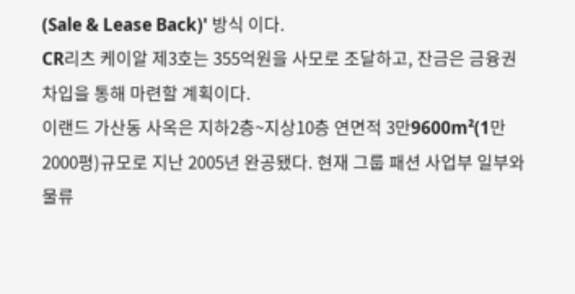(Sale & Lease Back)' 방식 이다.
CR리츠 케이알 제3호는 355억원을 사모로 조달하고, 잔금은 금융권 차입을 통해 마련할 계획이다.
이랜드 가산동 사옥은 지하2층~지상10층 연면적 3만9600m²(1만2000평)규모로 지난 2005년 완공됐다. 현재 그룹 패션 사업부 일부와 물류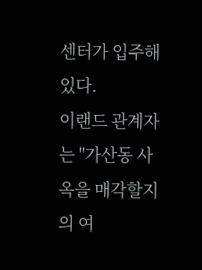센터가 입주해 있다.
이랜드 관계자는 "가산동 사옥을 매각할지의 여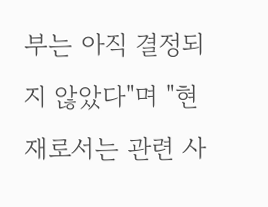부는 아직 결정되지 않았다"며 "현재로서는 관련 사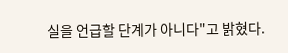실을 언급할 단계가 아니다"고 밝혔다.